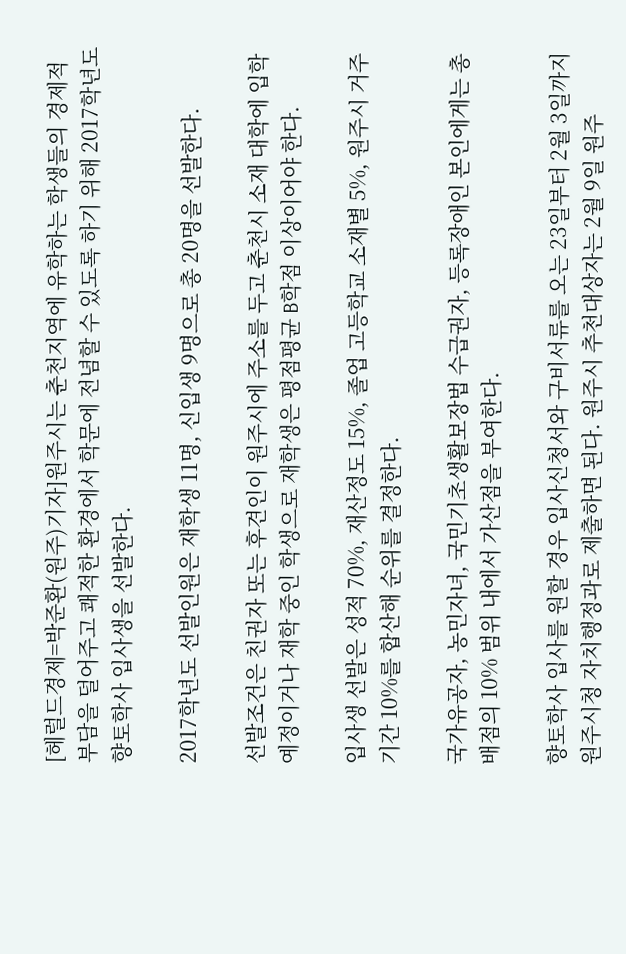[헤럴드경제=박준환(원주)기자]원주시는 춘천지역에 유학하는 학생들의 경제적 부담을 덜어주고 쾌적한 환경에서 학문에 전념할 수 있도록 하기 위해 2017학년도 향토학사 입사생을 선발한다.

2017학년도 선발인원은 재학생 11명, 신입생 9명으로 총 20명을 선발한다.

선발조건은 친권자 또는 후견인이 원주시에 주소를 두고 춘천시 소재 대학에 입학예정이거나 재학 중인 학생으로 재학생은 평점평균 B학점 이상이어야 한다.

입사생 선발은 성적 70%, 재산정도 15%, 졸업 고등학교 소재별 5%, 원주시 거주기간 10%를 합산해 순위를 결정한다.

국가유공자, 농민자녀, 국민기초생활보장법 수급권자, 등록장애인 본인에게는 총 배점의 10% 범위 내에서 가산점을 부여한다.

향토학사 입사를 원할 경우 입사신청서와 구비서류를 오는 23일부터 2월 3일까지 원주시청 자치행정과로 제출하면 된다. 원주시 추천대상자는 2월 9일 원주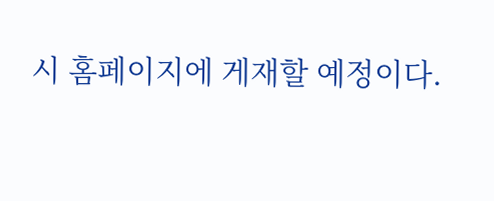시 홈페이지에 게재할 예정이다.